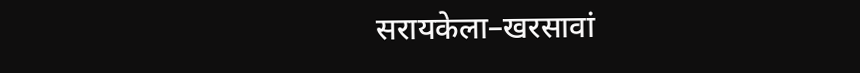सरायकेला–खरसावां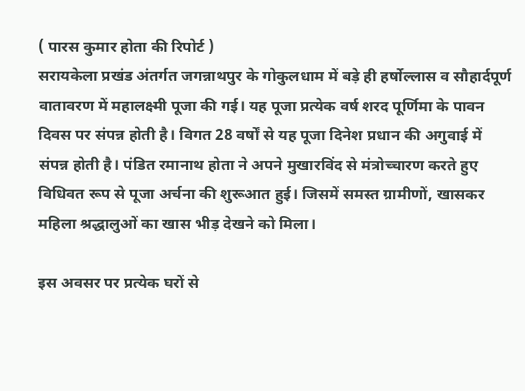( पारस कुमार होता की रिपोर्ट )
सरायकेला प्रखंड अंतर्गत जगन्नाथपुर के गोकुलधाम में बड़े ही हर्षोल्लास व सौहार्दपूर्ण वातावरण में महालक्ष्मी पूजा की गई। यह पूजा प्रत्येक वर्ष शरद पूर्णिमा के पावन दिवस पर संपन्न होती है। विगत 28 वर्षों से यह पूजा दिनेश प्रधान की अगुवाई में संपन्न होती है। पंडित रमानाथ होता ने अपने मुखारविंद से मंत्रोच्चारण करते हुए विधिवत रूप से पूजा अर्चना की शुरूआत हुई। जिसमें समस्त ग्रामीणों, खासकर महिला श्रद्धालुओं का खास भीड़ देखने को मिला।

इस अवसर पर प्रत्येक घरों से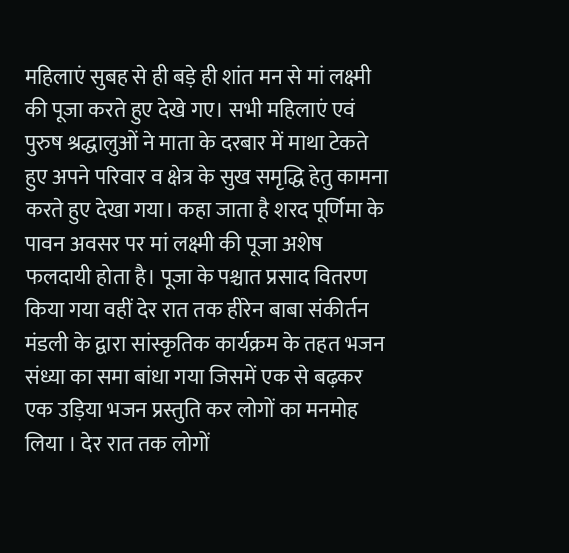महिलाएं सुबह से ही बड़े ही शांत मन से मां लक्ष्मी की पूजा करते हुए देखे गए। सभी महिलाएं एवं पुरुष श्रद्धालुओं ने माता के दरबार में माथा टेकते हुए अपने परिवार व क्षेत्र के सुख समृद्धि हेतु कामना करते हुए देखा गया। कहा जाता है शरद पूर्णिमा के पावन अवसर पर मां लक्ष्मी की पूजा अशेष फलदायी होता है। पूजा के पश्चात प्रसाद वितरण किया गया वहीं देर रात तक हीरेन बाबा संकीर्तन मंडली के द्वारा सांस्कृतिक कार्यक्रम के तहत भजन संध्या का समा बांधा गया जिसमें एक से बढ़कर एक उड़िया भजन प्रस्तुति कर लोगों का मनमोह लिया । देर रात तक लोगों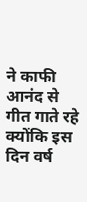ने काफी आनंद से गीत गाते रहे क्योंकि इस दिन वर्ष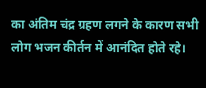का अंतिम चंद्र ग्रहण लगने के कारण सभी लोग भजन कीर्तन में आनंदित होते रहे।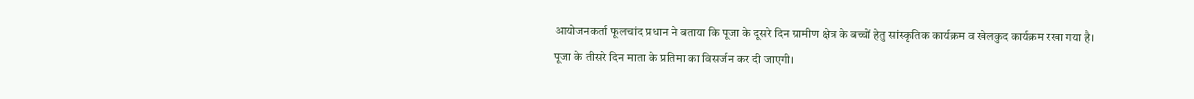आयोजनकर्ता फूलचांद प्रधान ने बताया कि पूजा के दूसरे दिन ग्रामीण क्षेत्र के बच्चों हेतु सांस्कृतिक कार्यक्रम व खेलकुद कार्यक्रम रखा गया है। पूजा के तीसरे दिन माता के प्रतिमा का विसर्जन कर दी जाएगी।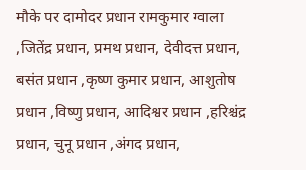मौके पर दामोदर प्रधान रामकुमार ग्वाला ,जितेंद्र प्रधान, प्रमथ प्रधान, देवीदत्त प्रधान, बसंत प्रधान ,कृष्ण कुमार प्रधान, आशुतोष प्रधान ,विष्णु प्रधान, आदिश्वर प्रधान ,हरिश्चंद्र प्रधान, चुनू प्रधान ,अंगद प्रधान,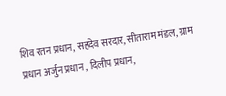शिव रतन प्रधान, सहदेव सरदार, सीताराम मंडल, ग्राम प्रधान अर्जुन प्रधान , दिलीप प्रधान,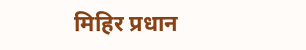मिहिर प्रधान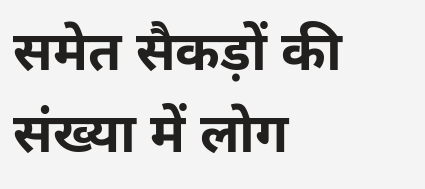समेत सैकड़ों की संख्या में लोग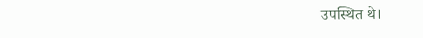उपस्थित थे।